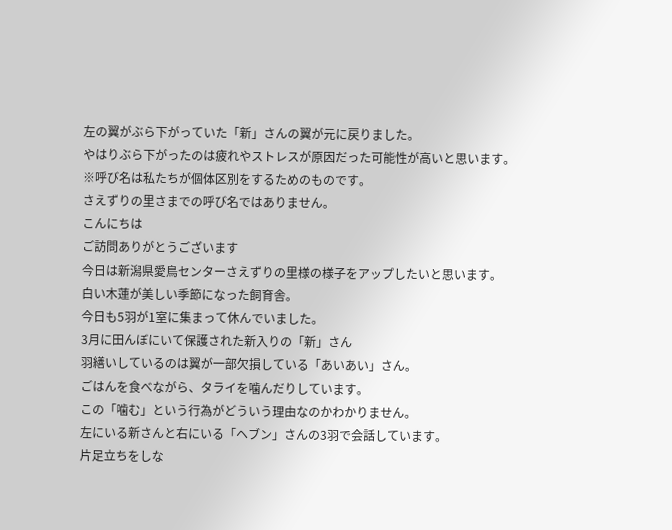左の翼がぶら下がっていた「新」さんの翼が元に戻りました。
やはりぶら下がったのは疲れやストレスが原因だった可能性が高いと思います。
※呼び名は私たちが個体区別をするためのものです。
さえずりの里さまでの呼び名ではありません。
こんにちは
ご訪問ありがとうございます
今日は新潟県愛鳥センターさえずりの里様の様子をアップしたいと思います。
白い木蓮が美しい季節になった飼育舎。
今日も5羽が1室に集まって休んでいました。
3月に田んぼにいて保護された新入りの「新」さん
羽繕いしているのは翼が一部欠損している「あいあい」さん。
ごはんを食べながら、タライを噛んだりしています。
この「噛む」という行為がどういう理由なのかわかりません。
左にいる新さんと右にいる「ヘブン」さんの3羽で会話しています。
片足立ちをしな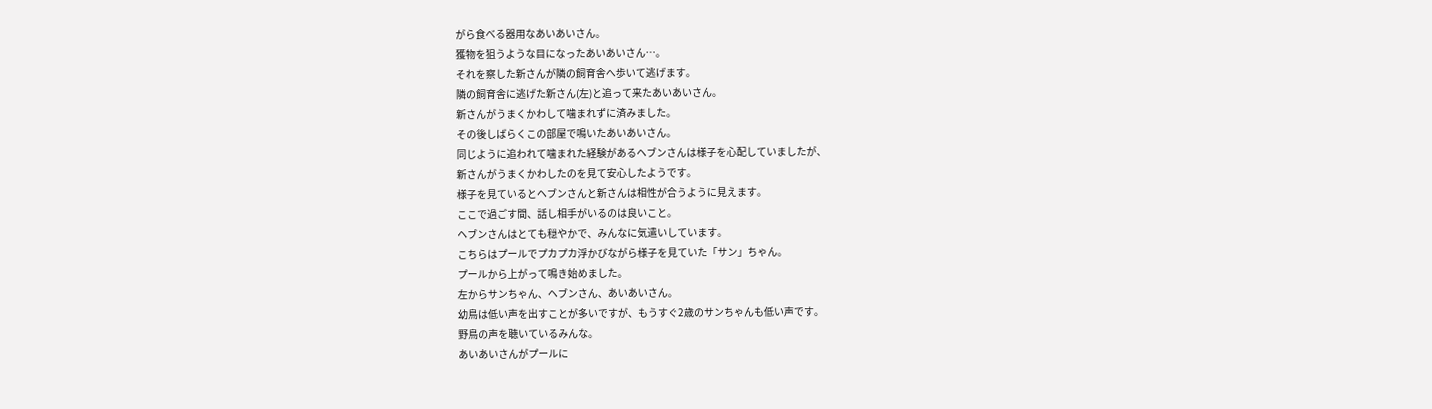がら食べる器用なあいあいさん。
獲物を狙うような目になったあいあいさん…。
それを察した新さんが隣の飼育舎へ歩いて逃げます。
隣の飼育舎に逃げた新さん(左)と追って来たあいあいさん。
新さんがうまくかわして噛まれずに済みました。
その後しばらくこの部屋で鳴いたあいあいさん。
同じように追われて噛まれた経験があるヘブンさんは様子を心配していましたが、
新さんがうまくかわしたのを見て安心したようです。
様子を見ているとヘブンさんと新さんは相性が合うように見えます。
ここで過ごす間、話し相手がいるのは良いこと。
ヘブンさんはとても穏やかで、みんなに気遣いしています。
こちらはプールでプカプカ浮かびながら様子を見ていた「サン」ちゃん。
プールから上がって鳴き始めました。
左からサンちゃん、ヘブンさん、あいあいさん。
幼鳥は低い声を出すことが多いですが、もうすぐ2歳のサンちゃんも低い声です。
野鳥の声を聴いているみんな。
あいあいさんがプールに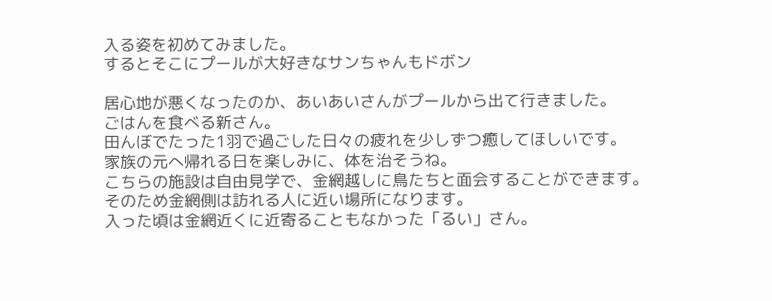入る姿を初めてみました。
するとそこにプールが大好きなサンちゃんもドボン

居心地が悪くなったのか、あいあいさんがプールから出て行きました。
ごはんを食べる新さん。
田んぼでたった1羽で過ごした日々の疲れを少しずつ癒してほしいです。
家族の元へ帰れる日を楽しみに、体を治そうね。
こちらの施設は自由見学で、金網越しに鳥たちと面会することができます。
そのため金網側は訪れる人に近い場所になります。
入った頃は金網近くに近寄ることもなかった「るい」さん。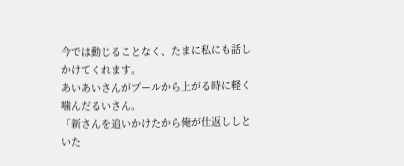今では動じることなく、たまに私にも話しかけてくれます。
あいあいさんがプールから上がる時に軽く噛んだるいさん。
「新さんを追いかけたから俺が仕返ししといた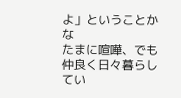よ」ということかな
たまに喧嘩、でも仲良く日々暮らしてい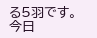る5羽です。
今日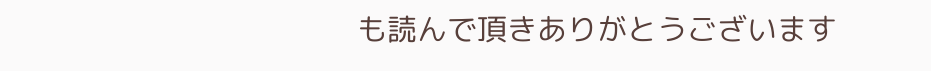も読んで頂きありがとうございます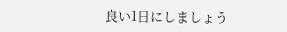良い1日にしましょう